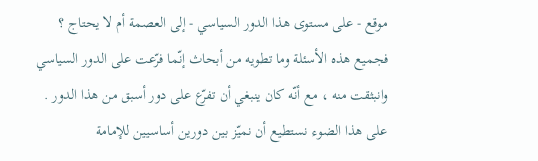موقع - على مستوى هذا الدور السياسي - إلى العصمة أم لا يحتاج ؟ فجميع هذه الأسئلة وما تطويه من أبحاث إنّما فرّعت على الدور السياسي وانبثقت منه ، مع أنّه كان ينبغي أن تفرّع على دور أسبق من هذا الدور .
على هذا الضوء نستطيع أن نميّز بين دورين أساسيين للإمامة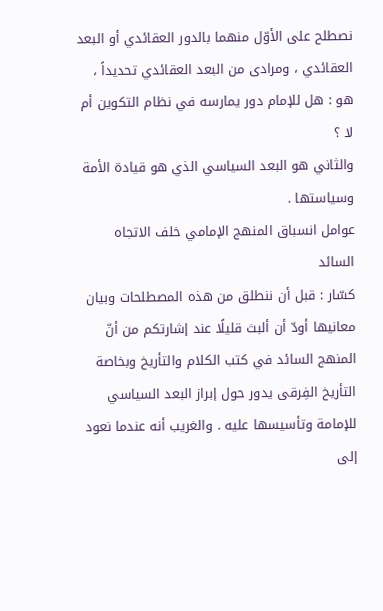نصطلح على الأوّل منهما بالدور العقائدي أو البعد العقائدي ، ومرادى من البعد العقائدي تحديداً ، هو : هل للإمام دور يمارسه في نظام التكوين أم لا ؟
والثاني هو البعد السياسي الذي هو قيادة الأمة وسياستها .
عوامل انسباق المنهج الإمامي خلف الاتجاه السائد
كسّار : قبل أن ننطلق من هذه المصطلحات وبيان معانيها أودّ أن ألبث قليلًا عند إشارتكم من أنّ المنهج السائد في كتب الكلام والتأريخ وبخاصة التأريخ الفِرقى يدور حول إبراز البعد السياسي للإمامة وتأسيسها عليه . والغريب أنه عندما نعود إلى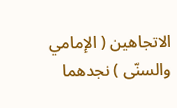الاتجاهين ( الإمامي والسنّى ) نجدهما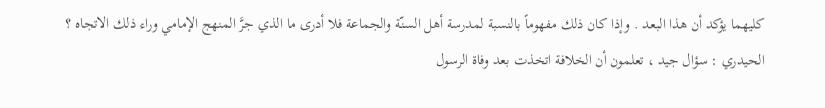كليهما يؤكد أن هذا البعد . وإذا كان ذلك مفهوماً بالنسبة لمدرسة أهل السنّة والجماعة فلا أدرى ما الذي جرَّ المنهج الإمامي وراء ذلك الاتجاه ؟
الحيدري : سؤال جيد ، تعلمون أن الخلافة اتخذت بعد وفاة الرسول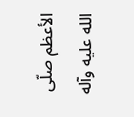الأعظم صلّى الله عليه وآله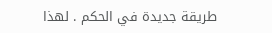طريقة جديدة في الحكم . لهذا